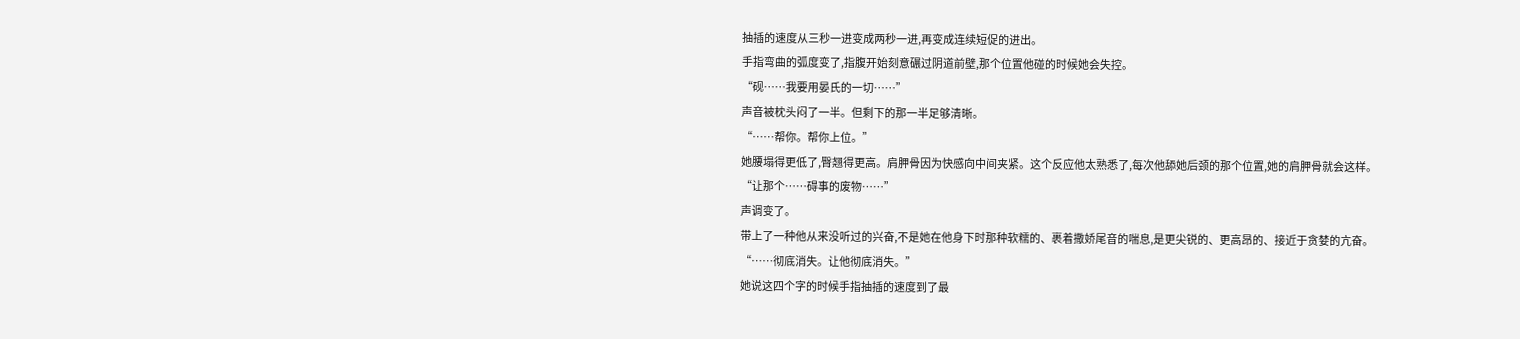抽插的速度从三秒一进变成两秒一进,再变成连续短促的进出。
手指弯曲的弧度变了,指腹开始刻意碾过阴道前壁,那个位置他碰的时候她会失控。
“砚……我要用晏氏的一切……”
声音被枕头闷了一半。但剩下的那一半足够清晰。
“……帮你。帮你上位。”
她腰塌得更低了,臀翘得更高。肩胛骨因为快感向中间夹紧。这个反应他太熟悉了,每次他舔她后颈的那个位置,她的肩胛骨就会这样。
“让那个……碍事的废物……”
声调变了。
带上了一种他从来没听过的兴奋,不是她在他身下时那种软糯的、裹着撒娇尾音的喘息,是更尖锐的、更高昂的、接近于贪婪的亢奋。
“……彻底消失。让他彻底消失。”
她说这四个字的时候手指抽插的速度到了最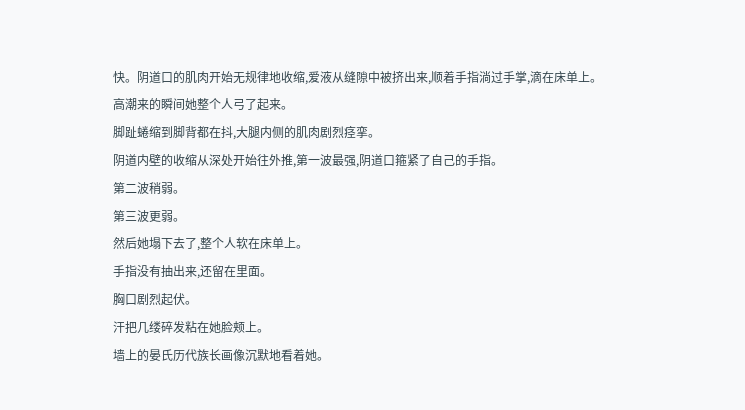快。阴道口的肌肉开始无规律地收缩,爱液从缝隙中被挤出来,顺着手指淌过手掌,滴在床单上。
高潮来的瞬间她整个人弓了起来。
脚趾蜷缩到脚背都在抖,大腿内侧的肌肉剧烈痉挛。
阴道内壁的收缩从深处开始往外推,第一波最强,阴道口箍紧了自己的手指。
第二波稍弱。
第三波更弱。
然后她塌下去了,整个人软在床单上。
手指没有抽出来,还留在里面。
胸口剧烈起伏。
汗把几缕碎发粘在她脸颊上。
墙上的晏氏历代族长画像沉默地看着她。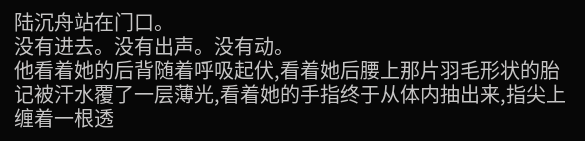陆沉舟站在门口。
没有进去。没有出声。没有动。
他看着她的后背随着呼吸起伏,看着她后腰上那片羽毛形状的胎记被汗水覆了一层薄光,看着她的手指终于从体内抽出来,指尖上缠着一根透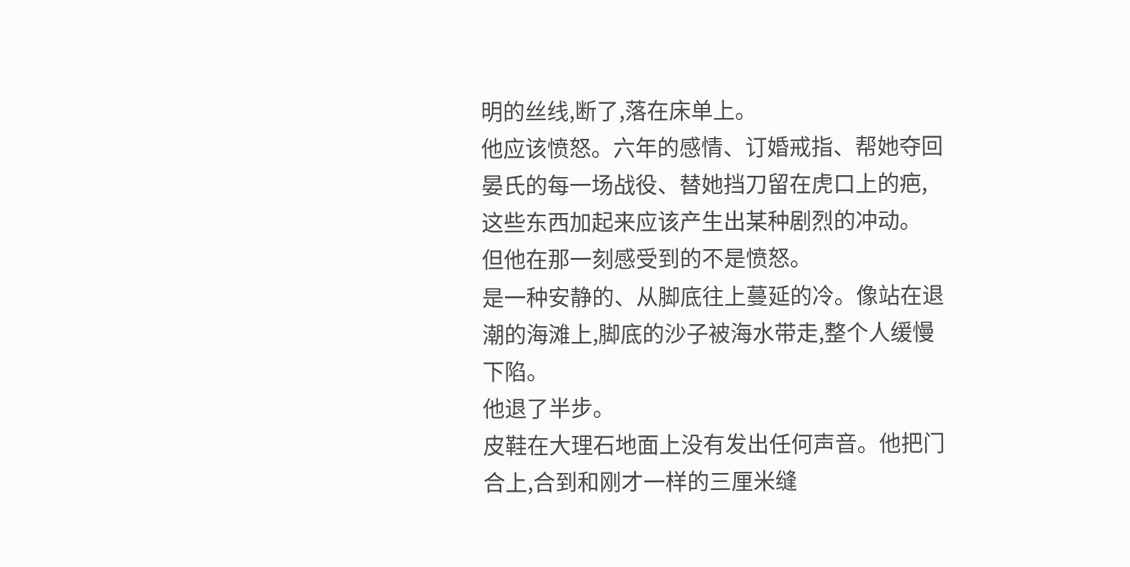明的丝线,断了,落在床单上。
他应该愤怒。六年的感情、订婚戒指、帮她夺回晏氏的每一场战役、替她挡刀留在虎口上的疤,这些东西加起来应该产生出某种剧烈的冲动。
但他在那一刻感受到的不是愤怒。
是一种安静的、从脚底往上蔓延的冷。像站在退潮的海滩上,脚底的沙子被海水带走,整个人缓慢下陷。
他退了半步。
皮鞋在大理石地面上没有发出任何声音。他把门合上,合到和刚才一样的三厘米缝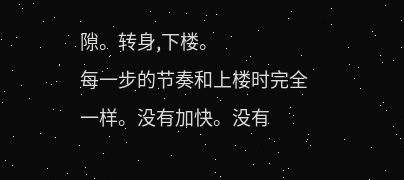隙。转身,下楼。
每一步的节奏和上楼时完全一样。没有加快。没有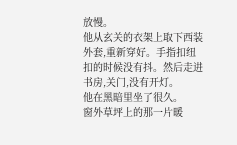放慢。
他从玄关的衣架上取下西装外套,重新穿好。手指扣纽扣的时候没有抖。然后走进书房,关门,没有开灯。
他在黑暗里坐了很久。
窗外草坪上的那一片暖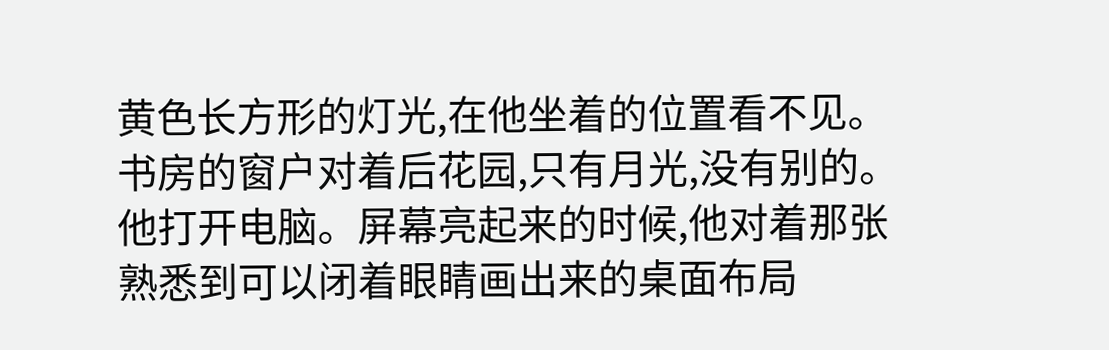黄色长方形的灯光,在他坐着的位置看不见。书房的窗户对着后花园,只有月光,没有别的。
他打开电脑。屏幕亮起来的时候,他对着那张熟悉到可以闭着眼睛画出来的桌面布局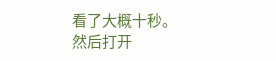看了大概十秒。
然后打开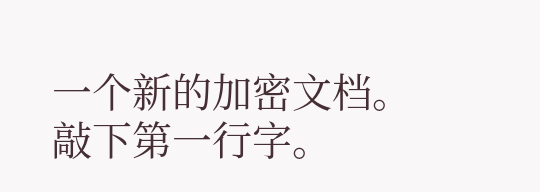一个新的加密文档。
敲下第一行字。